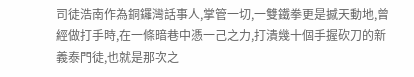司徒浩南作為銅鑼灣話事人,掌管一切,一雙鐵拳更是撼天動地,曾經做打手時,在一條暗巷中憑一己之力,打潰幾十個手握砍刀的新義泰門徒,也就是那次之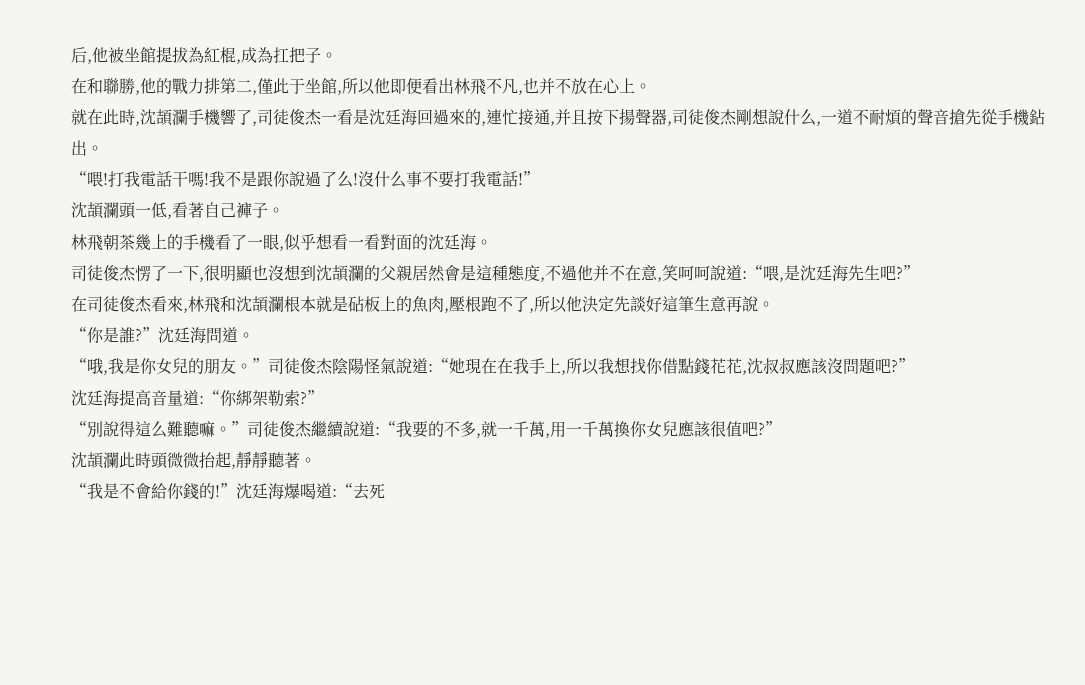后,他被坐館提拔為紅棍,成為扛把子。
在和聯勝,他的戰力排第二,僅此于坐館,所以他即便看出林飛不凡,也并不放在心上。
就在此時,沈頡瀾手機響了,司徒俊杰一看是沈廷海回過來的,連忙接通,并且按下揚聲器,司徒俊杰剛想說什么,一道不耐煩的聲音搶先從手機鉆出。
“喂!打我電話干嗎!我不是跟你說過了么!沒什么事不要打我電話!”
沈頡瀾頭一低,看著自己褲子。
林飛朝茶幾上的手機看了一眼,似乎想看一看對面的沈廷海。
司徒俊杰愣了一下,很明顯也沒想到沈頡瀾的父親居然會是這種態度,不過他并不在意,笑呵呵說道:“喂,是沈廷海先生吧?”
在司徒俊杰看來,林飛和沈頡瀾根本就是砧板上的魚肉,壓根跑不了,所以他決定先談好這筆生意再說。
“你是誰?”沈廷海問道。
“哦,我是你女兒的朋友。”司徒俊杰陰陽怪氣說道:“她現在在我手上,所以我想找你借點錢花花,沈叔叔應該沒問題吧?”
沈廷海提高音量道:“你綁架勒索?”
“別說得這么難聽嘛。”司徒俊杰繼續說道:“我要的不多,就一千萬,用一千萬換你女兒應該很值吧?”
沈頡瀾此時頭微微抬起,靜靜聽著。
“我是不會給你錢的!”沈廷海爆喝道:“去死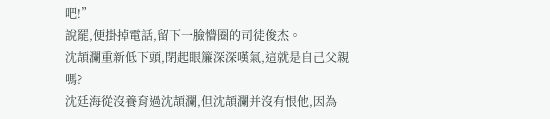吧!”
說罷,便掛掉電話,留下一臉懵圈的司徒俊杰。
沈頡瀾重新低下頭,閉起眼簾深深嘆氣,這就是自己父親嗎?
沈廷海從沒養育過沈頡瀾,但沈頡瀾并沒有恨他,因為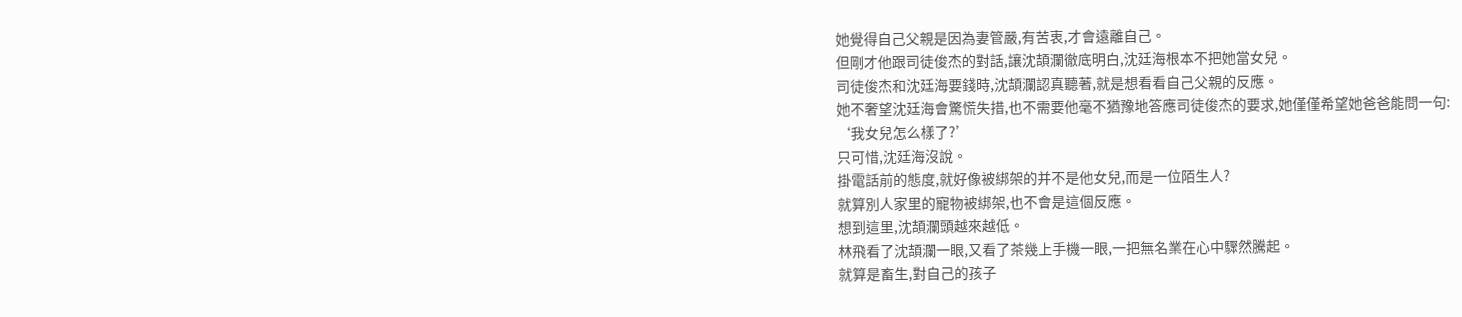她覺得自己父親是因為妻管嚴,有苦衷,才會遠離自己。
但剛才他跟司徒俊杰的對話,讓沈頡瀾徹底明白,沈廷海根本不把她當女兒。
司徒俊杰和沈廷海要錢時,沈頡瀾認真聽著,就是想看看自己父親的反應。
她不奢望沈廷海會驚慌失措,也不需要他毫不猶豫地答應司徒俊杰的要求,她僅僅希望她爸爸能問一句:
‘我女兒怎么樣了?’
只可惜,沈廷海沒說。
掛電話前的態度,就好像被綁架的并不是他女兒,而是一位陌生人?
就算別人家里的寵物被綁架,也不會是這個反應。
想到這里,沈頡瀾頭越來越低。
林飛看了沈頡瀾一眼,又看了茶幾上手機一眼,一把無名業在心中驟然騰起。
就算是畜生,對自己的孩子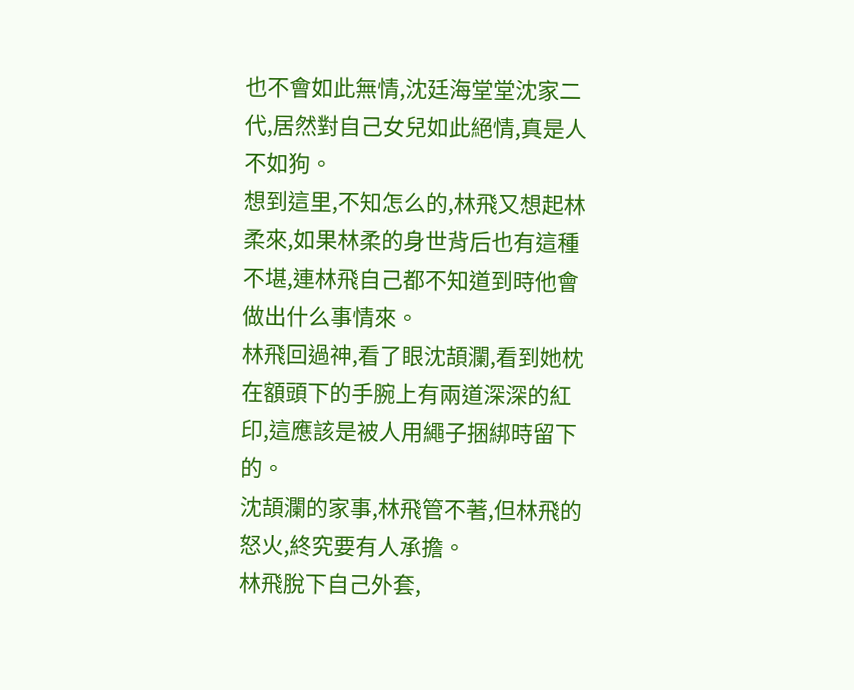也不會如此無情,沈廷海堂堂沈家二代,居然對自己女兒如此絕情,真是人不如狗。
想到這里,不知怎么的,林飛又想起林柔來,如果林柔的身世背后也有這種不堪,連林飛自己都不知道到時他會做出什么事情來。
林飛回過神,看了眼沈頡瀾,看到她枕在額頭下的手腕上有兩道深深的紅印,這應該是被人用繩子捆綁時留下的。
沈頡瀾的家事,林飛管不著,但林飛的怒火,終究要有人承擔。
林飛脫下自己外套,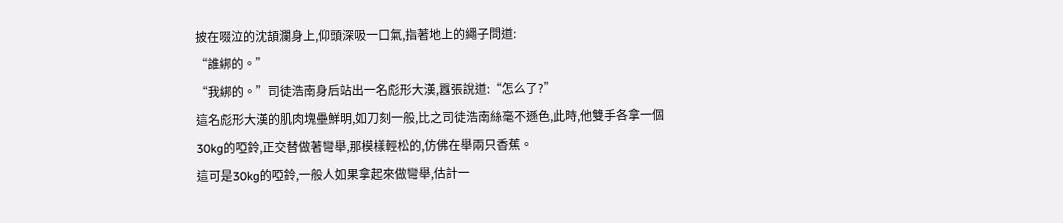披在啜泣的沈頡瀾身上,仰頭深吸一口氣,指著地上的繩子問道:
“誰綁的。”
“我綁的。”司徒浩南身后站出一名彪形大漢,囂張說道:“怎么了?”
這名彪形大漢的肌肉塊壘鮮明,如刀刻一般,比之司徒浩南絲毫不遜色,此時,他雙手各拿一個30kg的啞鈴,正交替做著彎舉,那模樣輕松的,仿佛在舉兩只香蕉。
這可是30kg的啞鈴,一般人如果拿起來做彎舉,估計一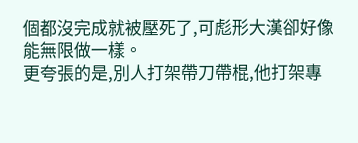個都沒完成就被壓死了,可彪形大漢卻好像能無限做一樣。
更夸張的是,別人打架帶刀帶棍,他打架專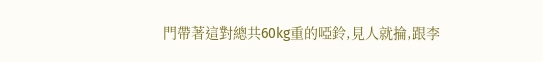門帶著這對總共60kg重的啞鈴,見人就掄,跟李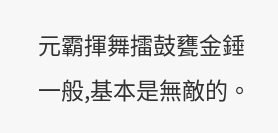元霸揮舞擂鼓甕金錘一般,基本是無敵的。